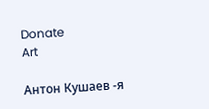Donate
Art

Антон Кушаев -я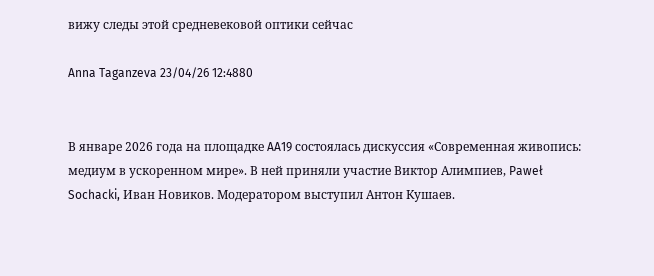вижу следы этой средневековой оптики сейчас

Anna Taganzeva 23/04/26 12:4880


В январе 2026 года на площадке AA19 состоялась дискуссия «Современная живопись: медиум в ускоренном мире». В ней приняли участие Виктор Алимпиев, Paweł Sochacki, Иван Новиков. Модератором выступил Антон Кушаев.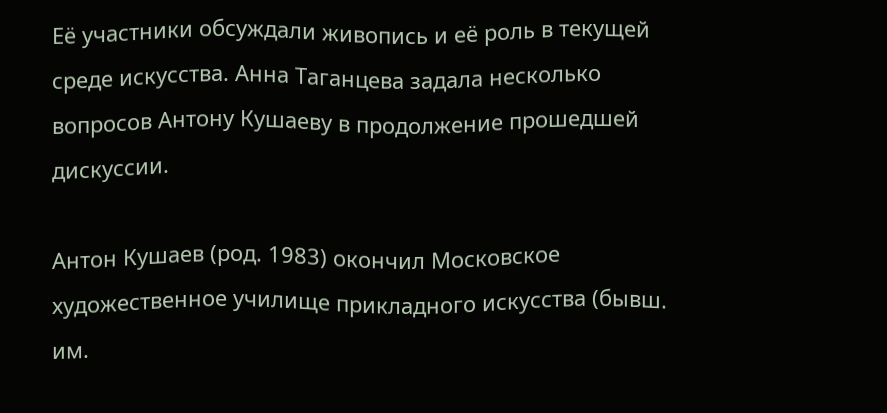Её участники обсуждали живопись и её роль в текущей среде искусства. Анна Таганцева задала несколько вопросов Антону Кушаеву в продолжение прошедшей дискуссии.

Антон Кушаев (род. 1983) окончил Московское художественное училище прикладного искусства (бывш. им.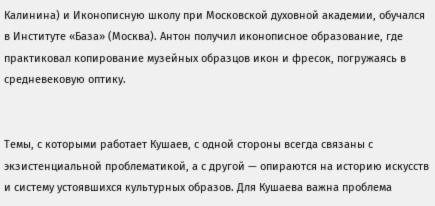Калинина) и Иконописную школу при Московской духовной академии, обучался в Институте «База» (Москва). Антон получил иконописное образование, где практиковал копирование музейных образцов икон и фресок, погружаясь в средневековую оптику.


Темы, с которыми работает Кушаев, с одной стороны всегда связаны с экзистенциальной проблематикой, а с другой — опираются на историю искусств и систему устоявшихся культурных образов. Для Кушаева важна проблема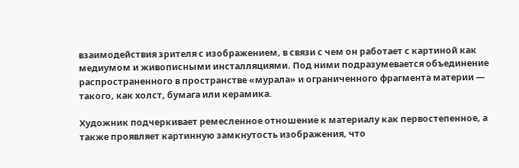взаимодействия зрителя с изображением, в связи с чем он работает с картиной как медиумом и живописными инсталляциями. Под ними подразумевается объединение распространенного в пространстве «мурала» и ограниченного фрагмента материи — такого, как холст, бумага или керамика.

Художник подчеркивает ремесленное отношение к материалу как первостепенное, а также проявляет картинную замкнутость изображения, что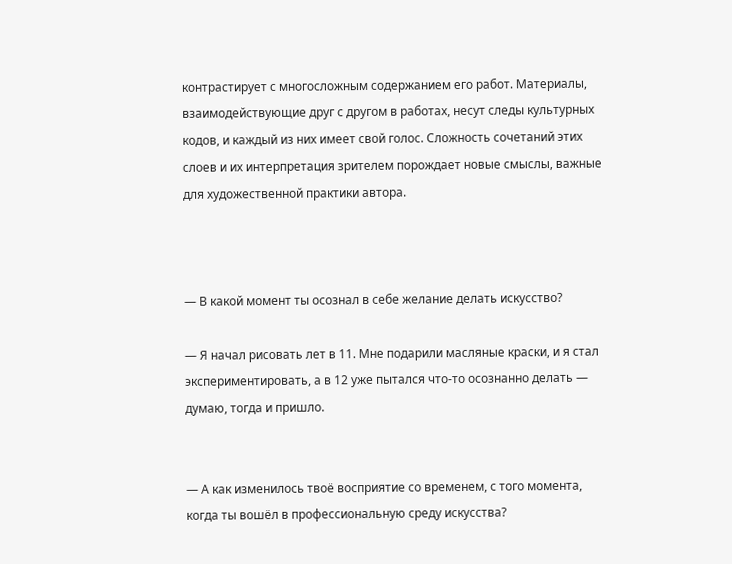контрастирует с многосложным содержанием его работ. Материалы, взаимодействующие друг с другом в работах, несут следы культурных кодов, и каждый из них имеет свой голос. Сложность сочетаний этих слоев и их интерпретация зрителем порождает новые смыслы, важные для художественной практики автора.



— В какой момент ты осознал в себе желание делать искусство?

— Я начал рисовать лет в 11. Мне подарили масляные краски, и я стал экспериментировать, а в 12 уже пытался что-то осознанно делать — думаю, тогда и пришло.


— А как изменилось твоё восприятие со временем, с того момента, когда ты вошёл в профессиональную среду искусства?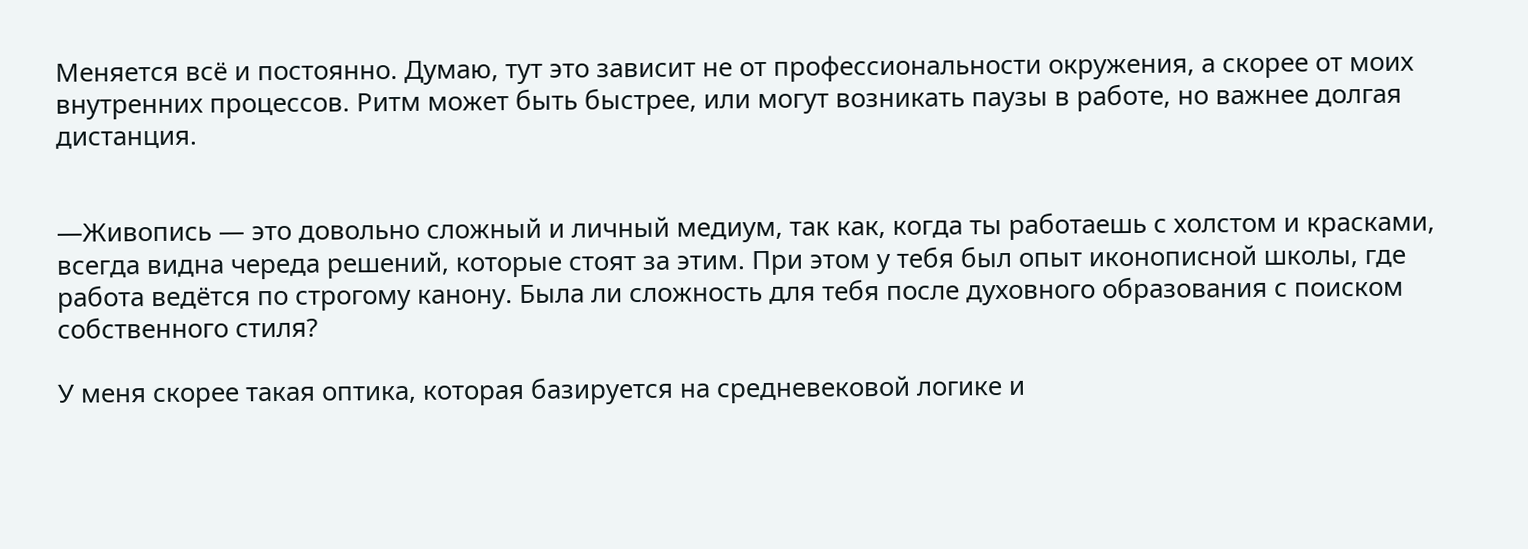Меняется всё и постоянно. Думаю, тут это зависит не от профессиональности окружения, а скорее от моих внутренних процессов. Ритм может быть быстрее, или могут возникать паузы в работе, но важнее долгая дистанция.


—Живопись — это довольно сложный и личный медиум, так как, когда ты работаешь с холстом и красками, всегда видна череда решений, которые стоят за этим. При этом у тебя был опыт иконописной школы, где работа ведётся по строгому канону. Была ли сложность для тебя после духовного образования с поиском собственного стиля?

У меня скорее такая оптика, которая базируется на средневековой логике и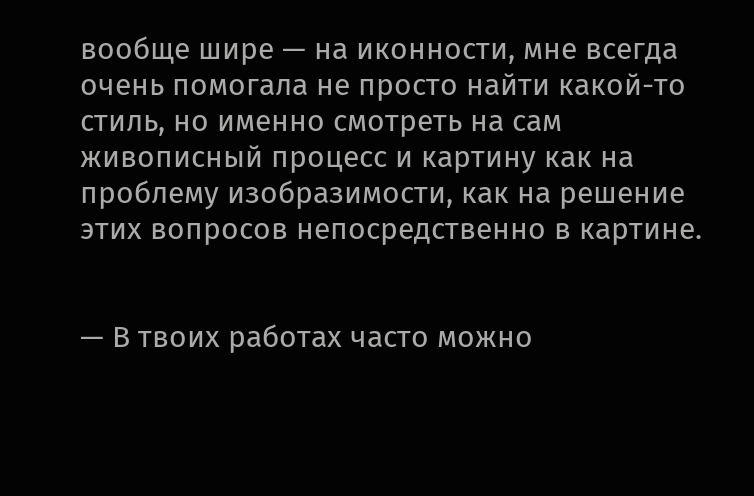вообще шире — на иконности, мне всегда очень помогала не просто найти какой-то стиль, но именно смотреть на сам живописный процесс и картину как на проблему изобразимости, как на решение этих вопросов непосредственно в картине.


— В твоих работах часто можно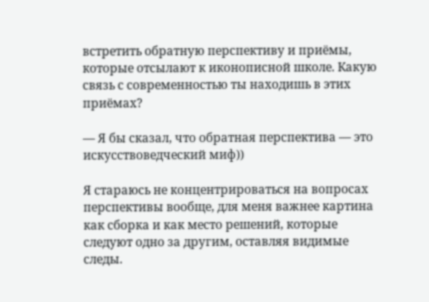встретить обратную перспективу и приёмы, которые отсылают к иконописной школе. Какую связь с современностью ты находишь в этих приёмах?

— Я бы сказал, что обратная перспектива — это искусствоведческий миф))

Я стараюсь не концентрироваться на вопросах перспективы вообще, для меня важнее картина как сборка и как место решений, которые следуют одно за другим, оставляя видимые следы.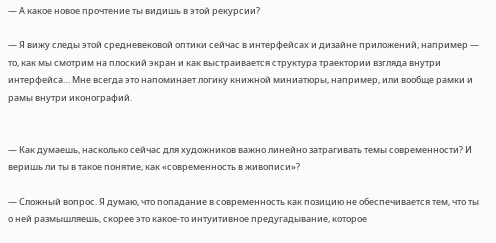— А какое новое прочтение ты видишь в этой рекурсии?

— Я вижу следы этой средневековой оптики сейчас в интерфейсах и дизайне приложений, например — то, как мы смотрим на плоский экран и как выстраивается структура траектории взгляда внутри интерфейса… Мне всегда это напоминает логику книжной миниатюры, например, или вообще рамки и рамы внутри иконографий.


— Как думаешь, насколько сейчас для художников важно линейно затрагивать темы современности? И веришь ли ты в такое понятие, как «современность в живописи»?

— Сложный вопрос. Я думаю, что попадание в современность как позицию не обеспечивается тем, что ты о ней размышляешь, скорее это какое-то интуитивное предугадывание, которое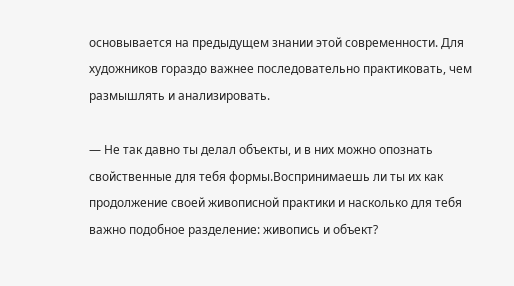основывается на предыдущем знании этой современности. Для художников гораздо важнее последовательно практиковать, чем размышлять и анализировать.

— Не так давно ты делал объекты, и в них можно опознать свойственные для тебя формы.Воспринимаешь ли ты их как продолжение своей живописной практики и насколько для тебя важно подобное разделение: живопись и объект?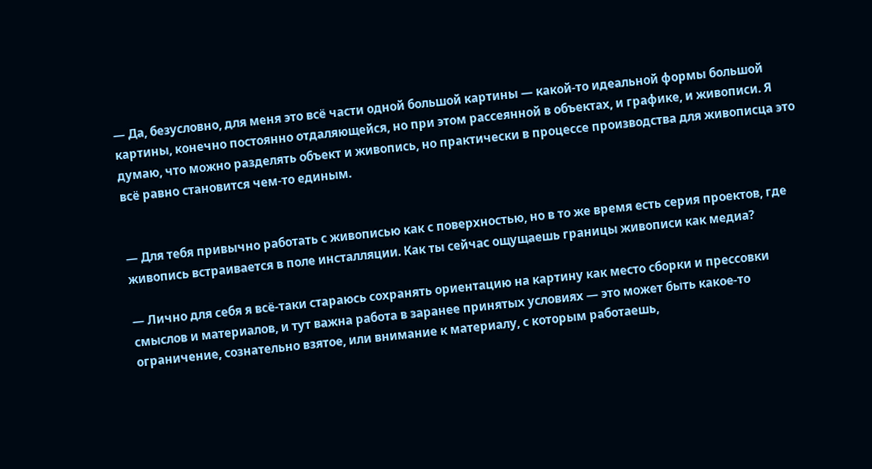— Да, безусловно, для меня это всё части одной большой картины — какой-то идеальной формы большой картины, конечно постоянно отдаляющейся, но при этом рассеянной в объектах, и графике, и живописи. Я думаю, что можно разделять объект и живопись, но практически в процессе производства для живописца это всё равно становится чем-то единым.


— Для тебя привычно работать с живописью как с поверхностью, но в то же время есть серия проектов, где живопись встраивается в поле инсталляции. Как ты сейчас ощущаешь границы живописи как медиа?

— Лично для себя я всё-таки стараюсь сохранять ориентацию на картину как место сборки и прессовки смыслов и материалов, и тут важна работа в заранее принятых условиях — это может быть какое-то ограничение, сознательно взятое, или внимание к материалу, с которым работаешь,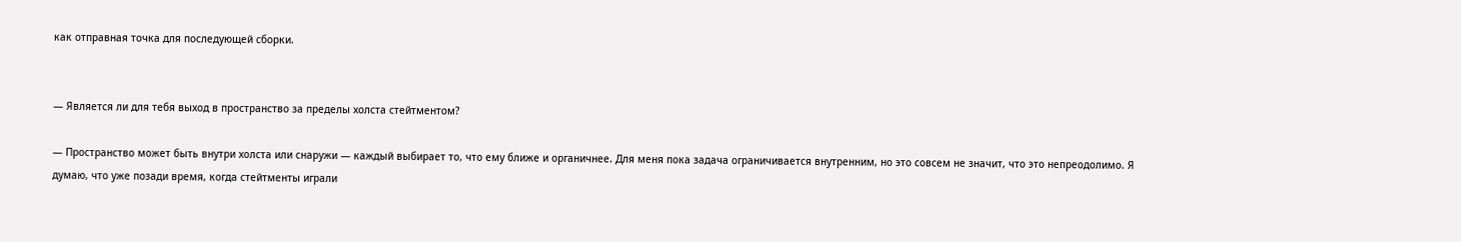как отправная точка для последующей сборки.


— Является ли для тебя выход в пространство за пределы холста стейтментом?

— Пространство может быть внутри холста или снаружи — каждый выбирает то, что ему ближе и органичнее. Для меня пока задача ограничивается внутренним, но это совсем не значит, что это непреодолимо. Я думаю, что уже позади время, когда стейтменты играли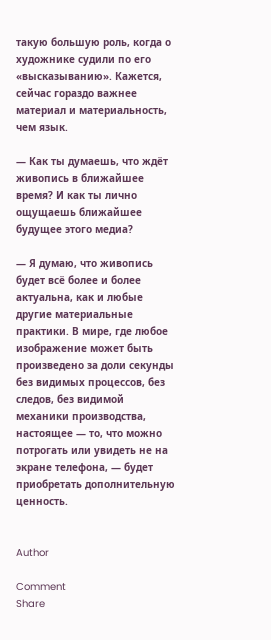такую большую роль, когда о художнике судили по его «высказыванию». Кажется, сейчас гораздо важнее материал и материальность, чем язык.

— Как ты думаешь, что ждёт живопись в ближайшее время? И как ты лично ощущаешь ближайшее будущее этого медиа?

— Я думаю, что живопись будет всё более и более актуальна, как и любые другие материальные практики. В мире, где любое изображение может быть произведено за доли секунды без видимых процессов, без следов, без видимой механики производства, настоящее — то, что можно потрогать или увидеть не на экране телефона, — будет приобретать дополнительную ценность.


Author

Comment
Share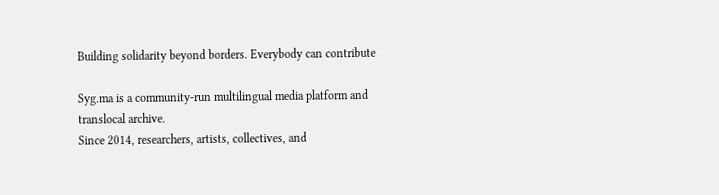Building solidarity beyond borders. Everybody can contribute

Syg.ma is a community-run multilingual media platform and translocal archive.
Since 2014, researchers, artists, collectives, and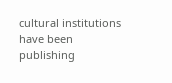cultural institutions have been publishing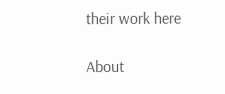their work here

About